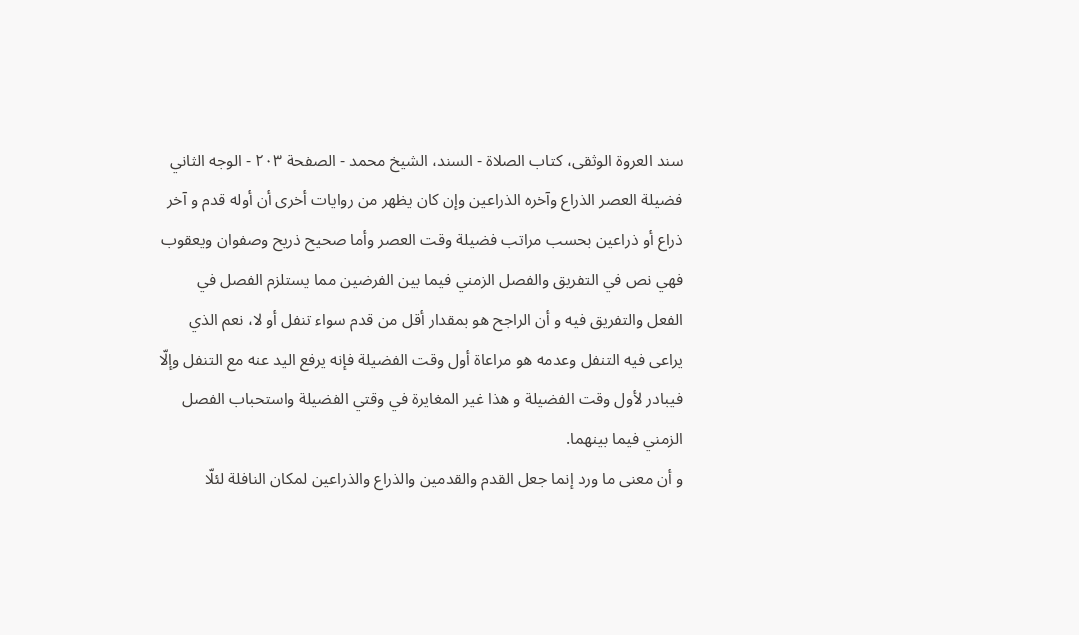سند العروة الوثقى، كتاب الصلاة - السند، الشيخ محمد - الصفحة ٢٠٣ - الوجه الثاني
فضيلة العصر الذراع وآخره الذراعين وإن كان يظهر من روايات أخرى أن أوله قدم و آخر ذراع أو ذراعين بحسب مراتب فضيلة وقت العصر وأما صحيح ذريح وصفوان ويعقوب فهي نص في التفريق والفصل الزمني فيما بين الفرضين مما يستلزم الفصل في الفعل والتفريق فيه و أن الراجح هو بمقدار أقل من قدم سواء تنفل أو لا، نعم الذي يراعى فيه التنفل وعدمه هو مراعاة أول وقت الفضيلة فإنه يرفع اليد عنه مع التنفل وإلّا فيبادر لأول وقت الفضيلة و هذا غير المغايرة في وقتي الفضيلة واستحباب الفصل الزمني فيما بينهما.
و أن معنى ما ورد إنما جعل القدم والقدمين والذراع والذراعين لمكان النافلة لئلّا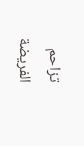تزاحم الفريضة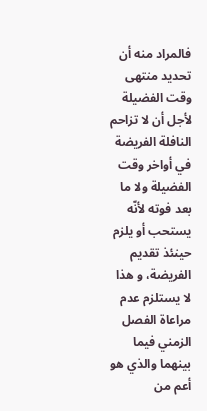فالمراد منه أن تحديد منتهى وقت الفضيلة لأجل أن لا تزاحم النافلة الفريضة في أواخر وقت الفضيلة ولا ما بعد فوته لأنّه يستحب أو يلزم حينئذ تقديم الفريضة، و هذا لا يستلزم عدم مراعاة الفصل الزمني فيما بينهما والذي هو أعم من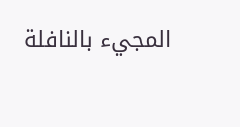المجيء بالنافلة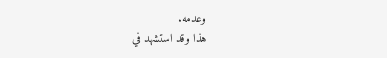وعدمه.
هذا وقد استشهد في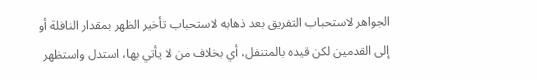الجواهر لاستحباب التفريق بعد ذهابه لاستحباب تأخير الظهر بمقدار النافلة أو إلى القدمين لكن قيده بالمتنفل، أي بخلاف من لا يأتي بها، استدل واستظهر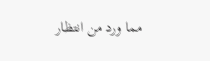مما ورد من انتظار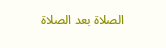الصلاة بعد الصلاة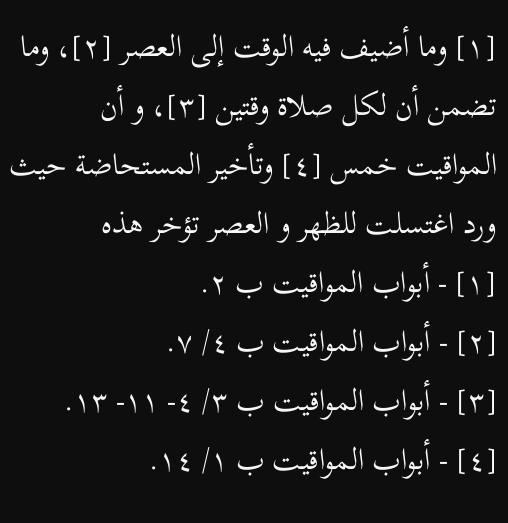[١] وما أضيف فيه الوقت إلى العصر [٢]، وما تضمن أن لكل صلاة وقتين [٣]، و أن المواقيت خمس [٤] وتأخير المستحاضة حيث ورد اغتسلت للظهر و العصر تؤخر هذه
[١] - أبواب المواقيت ب ٢.
[٢] - أبواب المواقيت ب ٤/ ٧.
[٣] - أبواب المواقيت ب ٣/ ٤- ١١- ١٣.
[٤] - أبواب المواقيت ب ١/ ١٤.